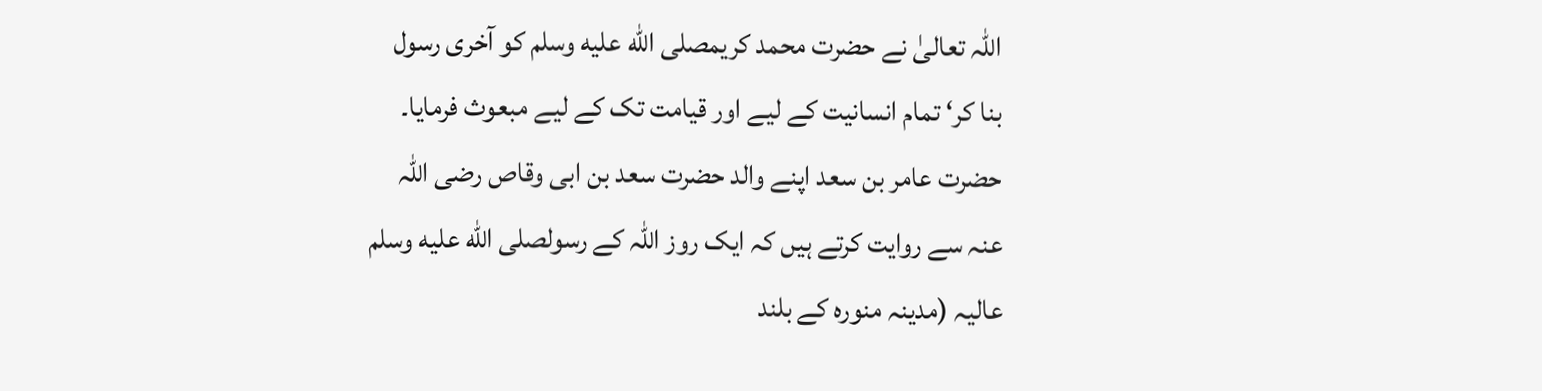اللہ تعالیٰ نے حضرت محمد کریمصلى الله عليه وسلم کو آخری رسول بنا کر‘ تمام انسانیت کے لیے اور قیامت تک کے لیے مبعوث فرمایا۔ حضرت عامر بن سعد اپنے والد حضرت سعد بن ابی وقاص رضی اللہ عنہ سے روایت کرتے ہیں کہ ایک روز اللہ کے رسولصلى الله عليه وسلم عالیہ (مدینہ منورہ کے بلند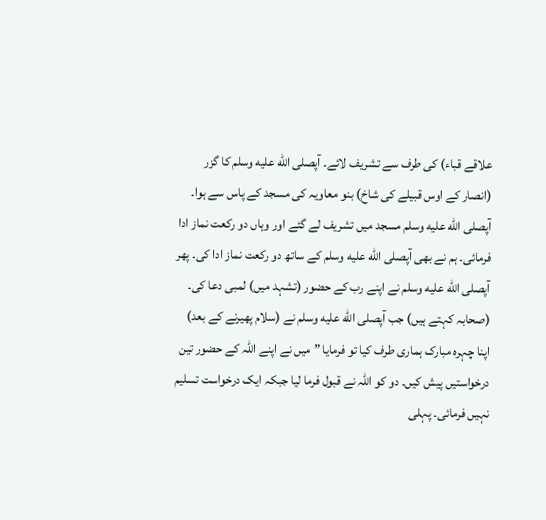علاقے قباء) کی طرف سے تشریف لائے۔ آپصلى الله عليه وسلم کا گزر (انصار کے اوس قبیلے کی شاخ) بنو معاویہ کی مسجد کے پاس سے ہوا۔ آپصلى الله عليه وسلم مسجد میں تشریف لے گئے اور وہاں دو رکعت نماز ادا فرمائی۔ ہم نے بھی آپصلى الله عليه وسلم کے ساتھ دو رکعت نماز ادا کی۔ پھر آپصلى الله عليه وسلم نے اپنے رب کے حضور (تشہد میں) لمبی دعا کی۔ (صحابہ کہتے ہیں) جب آپصلى الله عليه وسلم نے (سلام پھیرنے کے بعد) اپنا چہرہ مبارک ہماری طرف کیا تو فرمایا ”میں نے اپنے اللہ کے حضور تین درخواستیں پیش کیں۔ دو کو اللہ نے قبول فرما لیا جبکہ ایک درخواست تسلیم نہیں فرمائی۔ پہلی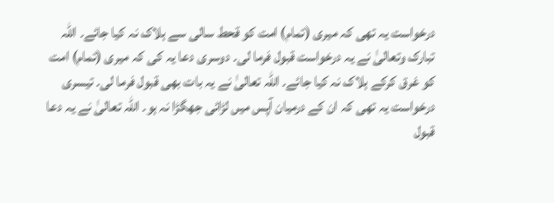درخواست یہ تھی کہ میری (تمام) امت کو قحط سالی سے ہلاک نہ کیا جائے۔ اللہ تبارک وتعالیٰ نے یہ درخواست قبول فرما لی۔ دوسری دعا یہ کی کہ میری (تمام) امت کو غرق کرکے ہلاک نہ کیا جائے۔ اللہ تعالیٰ نے یہ بات بھی قبول فرما لی۔ تیسری درخواست یہ تھی کہ ان کے درمیان آپس میں لڑائی جھگڑا نہ ہو۔ اللہ تعالیٰ نے یہ دعا قبول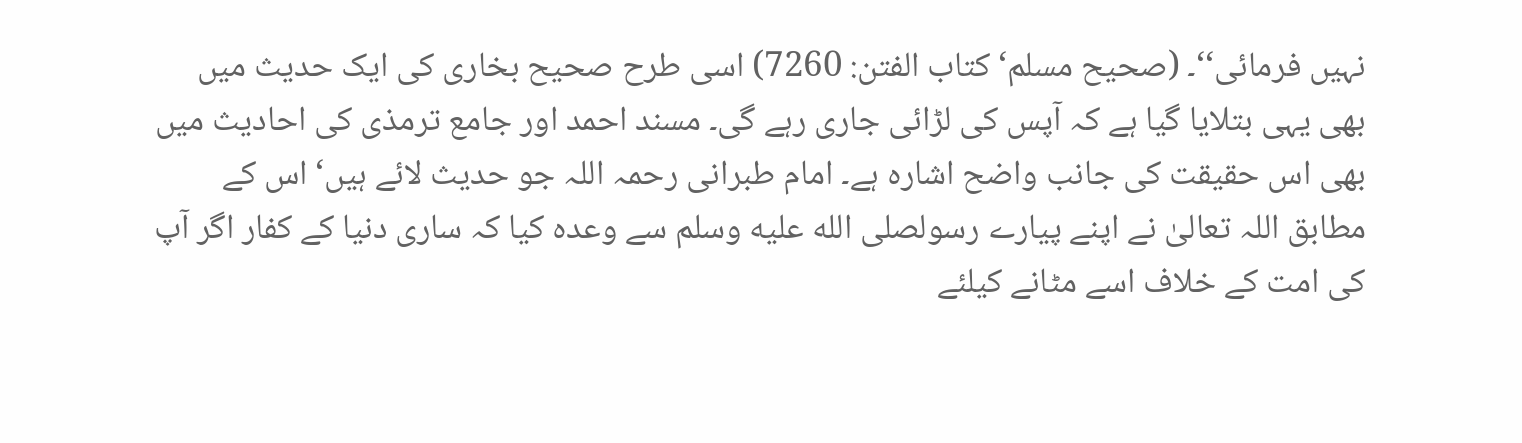نہیں فرمائی‘‘۔ (صحیح مسلم‘ کتاب الفتن: 7260) اسی طرح صحیح بخاری کی ایک حدیث میں بھی یہی بتلایا گیا ہے کہ آپس کی لڑائی جاری رہے گی۔ مسند احمد اور جامع ترمذی کی احادیث میں بھی اس حقیقت کی جانب واضح اشارہ ہے۔ امام طبرانی رحمہ اللہ جو حدیث لائے ہیں‘ اس کے مطابق اللہ تعالیٰ نے اپنے پیارے رسولصلى الله عليه وسلم سے وعدہ کیا کہ ساری دنیا کے کفار اگر آپ کی امت کے خلاف اسے مٹانے کیلئے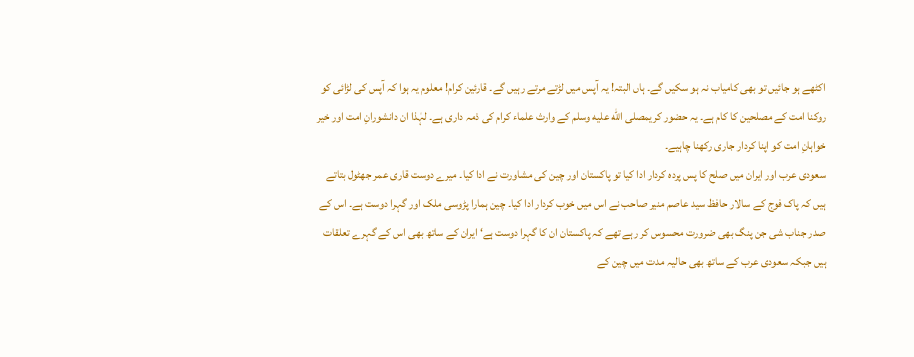اکٹھے ہو جائیں تو بھی کامیاب نہ ہو سکیں گے۔ ہاں البتہ! یہ آپس میں لڑتے مرتے رہیں گے۔ قارئین کرام! معلوم یہ ہوا کہ آپس کی لڑائی کو روکنا امت کے مصلحین کا کام ہے۔ یہ حضور کریمصلى الله عليه وسلم کے وارث علماء کرام کی ذمہ داری ہے۔ لہٰذا ان دانشورانِ امت اور خیر خواہانِ امت کو اپنا کردار جاری رکھنا چاہیے۔
سعودی عرب اور ایران میں صلح کا پس پردہ کردار ادا کیا تو پاکستان اور چین کی مشاورت نے ادا کیا۔ میرے دوست قاری عمر جھٹول بتاتے ہیں کہ پاک فوج کے سالار حافظ سید عاصم منیر صاحب نے اس میں خوب کردار ادا کیا۔ چین ہمارا پڑوسی ملک اور گہرا دوست ہے۔ اس کے صدر جناب شی جن پنگ بھی ضرورت محسوس کر رہے تھے کہ پاکستان ان کا گہرا دوست ہے‘ ایران کے ساتھ بھی اس کے گہرے تعلقات ہیں جبکہ سعودی عرب کے ساتھ بھی حالیہ مدت میں چین کے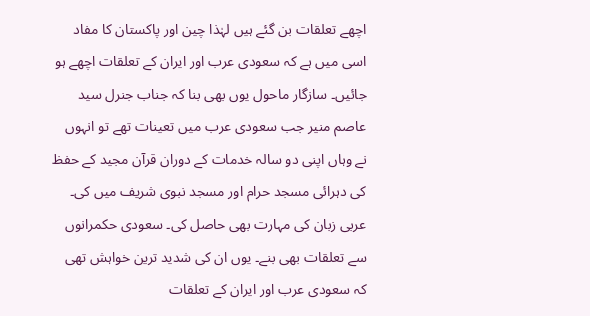اچھے تعلقات بن گئے ہیں لہٰذا چین اور پاکستان کا مفاد اسی میں ہے کہ سعودی عرب اور ایران کے تعلقات اچھے ہو جائیں۔ سازگار ماحول یوں بھی بنا کہ جناب جنرل سید عاصم منیر جب سعودی عرب میں تعینات تھے تو انہوں نے وہاں اپنی دو سالہ خدمات کے دوران قرآن مجید کے حفظ کی دہرائی مسجد حرام اور مسجد نبوی شریف میں کی۔ عربی زبان کی مہارت بھی حاصل کی۔ سعودی حکمرانوں سے تعلقات بھی بنے۔ یوں ان کی شدید ترین خواہش تھی کہ سعودی عرب اور ایران کے تعلقات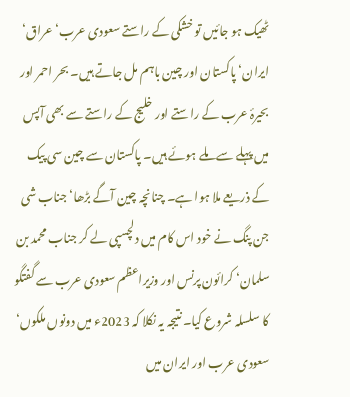ٹھیک ہو جائیں تو خشکی کے راستے سعودی عرب‘ عراق‘ ایران‘ پاکستان اور چین باہم مل جاتے ہیں۔ بحر احمر اور بحیرۂ عرب کے راستے اور خلیج کے راستے سے بھی آپس میں پہلے سے ملے ہوئے ہیں۔ پاکستان سے چین سی پیک کے ذریعے ملا ہوا ہے۔ چنانچہ چین آگے بڑھا‘ جناب شی جن پنگ نے خود اس کام میں دلچسپی لے کر جناب محمد بن سلمان‘ کرائون پرنس اور وزیراعظم سعودی عرب سے گفتگو کا سلسلہ شروع کیا۔ نتیجہ یہ نکلا کہ 2023ء میں دونوں ملکوں‘ سعودی عرب اور ایران میں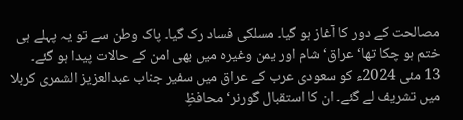مصالحت کے دور کا آغاز ہو گیا۔ مسلکی فساد رک گیا۔ پاک وطن سے تو یہ پہلے ہی ختم ہو چکا تھا‘ عراق‘ شام اور یمن وغیرہ میں بھی امن کے حالات پیدا ہو گئے۔
13 مئی 2024ء کو سعودی عرب کے عراق میں سفیر جناب عبدالعزیز الشمری کربلا میں تشریف لے گئے۔ ان کا استقبال گورنر‘ محافظِ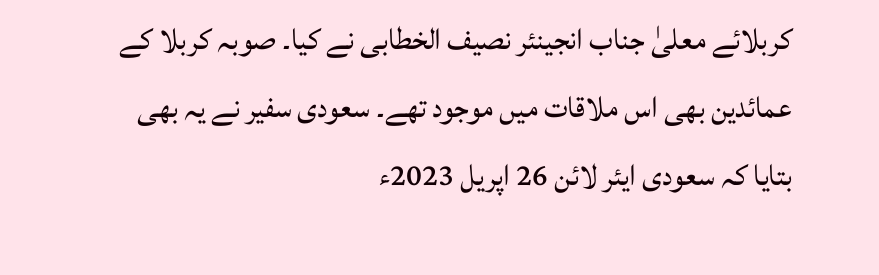کربلائے معلیٰ جناب انجینئر نصیف الخطابی نے کیا۔ صوبہ کربلا کے عمائدین بھی اس ملاقات میں موجود تھے۔ سعودی سفیر نے یہ بھی بتایا کہ سعودی ایئر لائن 26 اپریل 2023ء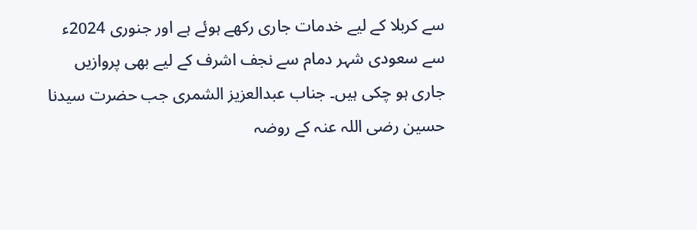سے کربلا کے لیے خدمات جاری رکھے ہوئے ہے اور جنوری 2024ء سے سعودی شہر دمام سے نجف اشرف کے لیے بھی پروازیں جاری ہو چکی ہیں۔ جناب عبدالعزیز الشمری جب حضرت سیدنا حسین رضی اللہ عنہ کے روضہ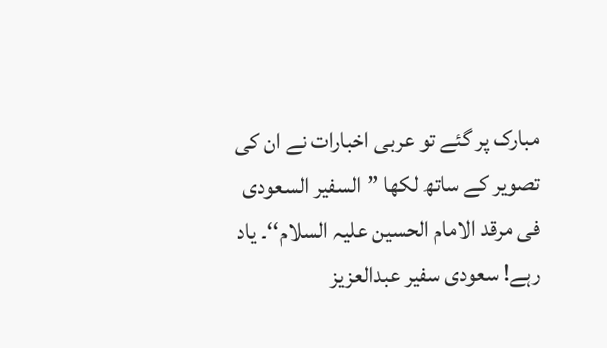مبارک پر گئے تو عربی اخبارات نے ان کی تصویر کے ساتھ لکھا ”السفیر السعودی فی مرقد الامام الحسین علیہ السلام‘‘۔ یاد رہے! سعودی سفیر عبدالعزیز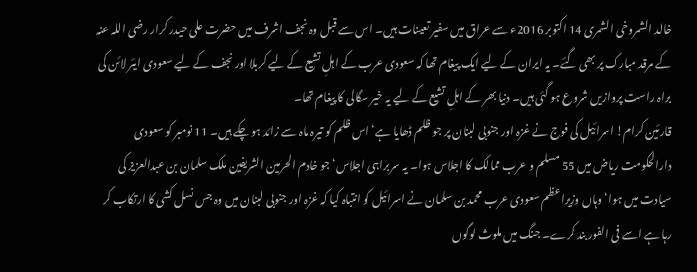خالد الشمروخی الشمری 14 اکتوبر 2016ء سے عراق میں سفیر تعینات ہیں۔ اس سے قبل وہ نجف اشرف میں حضرت علی حیدر کرار رضی اللہ عنہ کے مرقد مبارک پر بھی گئے۔ یہ ایران کے لیے ایک پیغام تھا کہ سعودی عرب کے اہلِ تشیع کے لیے کربلا اور نجف کے لیے سعودی ایئر لائن کی براہ راست پروازیں شروع ہو گئی ہیں۔ دنیا بھر کے اہلِ تشیع کے لیے یہ خیر سگالی کا پیغام تھا۔
قارئین کرام! اسرائیل کی فوج نے غزہ اور جنوبی لبنان پر جو ظلم ڈھایا ہے‘ اس ظلم کو تیرہ ماہ سے زائد ہو چکے ہیں۔ 11 نومبر کو سعودی دارالحکومت ریاض میں 55 مسلم و عرب ممالک کا اجلاس ہوا۔ یہ سربراہی اجلاس‘ جو خادم الحرمین الشریفین ملک سلمان بن عبدالعزیز کی سیادت میں ہوا‘ وہاں وزیراعظم سعودی عرب محمد بن سلمان نے اسرائیل کو انتباہ کیا کہ غزہ اور جنوبی لبنان میں وہ جس نسل کشی کا ارتکاب کر رہا ہے اسے فی الفور بند کرے۔ جنگ میں ملوث لوگوں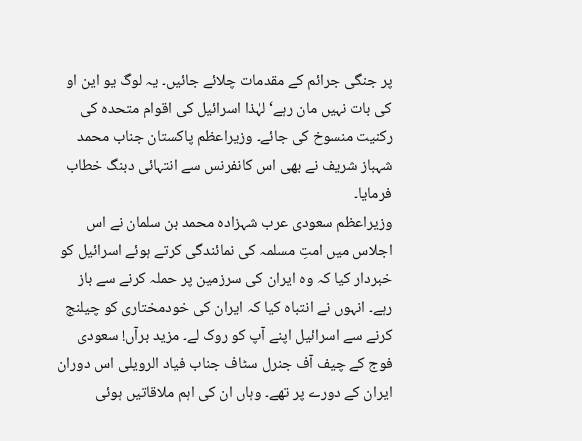پر جنگی جرائم کے مقدمات چلائے جائیں۔ یہ لوگ یو این او کی بات نہیں مان رہے‘ لہٰذا اسرائیل کی اقوام متحدہ کی رکنیت منسوخ کی جائے۔ وزیراعظم پاکستان جناب محمد شہباز شریف نے بھی اس کانفرنس سے انتہائی دبنگ خطاب فرمایا۔
وزیراعظم سعودی عرب شہزادہ محمد بن سلمان نے اس اجلاس میں امتِ مسلمہ کی نمائندگی کرتے ہوئے اسرائیل کو خبردار کیا کہ وہ ایران کی سرزمین پر حملہ کرنے سے باز رہے۔ انہوں نے انتباہ کیا کہ ایران کی خودمختاری کو چیلنج کرنے سے اسرائیل اپنے آپ کو روک لے۔ مزید برآں! سعودی فوج کے چیف آف جنرل سٹاف جناب فیاد الرویلی اس دوران ایران کے دورے پر تھے۔ وہاں ان کی اہم ملاقاتیں ہوئی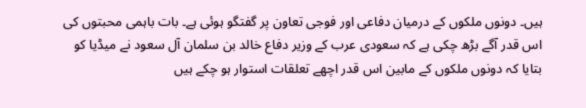ہیں۔ دونوں ملکوں کے درمیان دفاعی اور فوجی تعاون پر گفتگو ہوئی ہے۔ بات باہمی محبتوں کی اس قدر آگے بڑھ چکی ہے کہ سعودی عرب کے وزیر دفاع خالد بن سلمان آل سعود نے میڈیا کو بتایا کہ دونوں ملکوں کے مابین اس قدر اچھے تعلقات استوار ہو چکے ہیں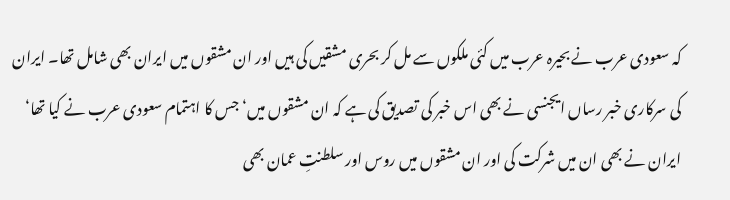کہ سعودی عرب نے بحیرہ عرب میں کئی ملکوں سے مل کر بحری مشقیں کی ہیں اور ان مشقوں میں ایران بھی شامل تھا۔ ایران کی سرکاری خبر رساں ایجنسی نے بھی اس خبر کی تصدیق کی ہے کہ ان مشقوں میں‘ جس کا اہتمام سعودی عرب نے کیا تھا‘ ایران نے بھی ان میں شرکت کی اور ان مشقوں میں روس اور سلطنتِ عمان بھی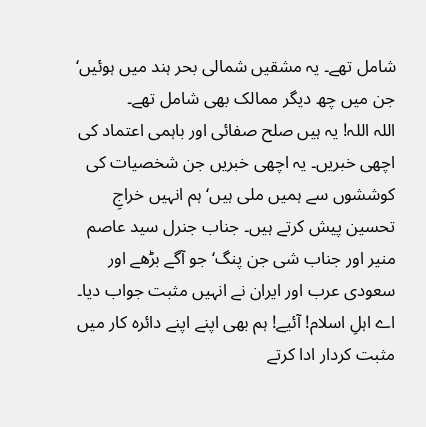شامل تھے۔ یہ مشقیں شمالی بحر ہند میں ہوئیں‘ جن میں چھ دیگر ممالک بھی شامل تھے۔
اللہ اللہ! یہ ہیں صلح صفائی اور باہمی اعتماد کی اچھی خبریں۔ یہ اچھی خبریں جن شخصیات کی کوششوں سے ہمیں ملی ہیں‘ ہم انہیں خراجِ تحسین پیش کرتے ہیں۔ جناب جنرل سید عاصم منیر اور جناب شی جن پنگ‘ جو آگے بڑھے اور سعودی عرب اور ایران نے انہیں مثبت جواب دیا۔ اے اہلِ اسلام! آئیے! ہم بھی اپنے اپنے دائرہ کار میں مثبت کردار ادا کرتے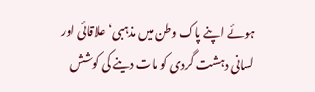ہوئے اپنے پاک وطن میں مذہبی‘ علاقائی اور لسانی دہشت گردی کو مات دینے کی کوشش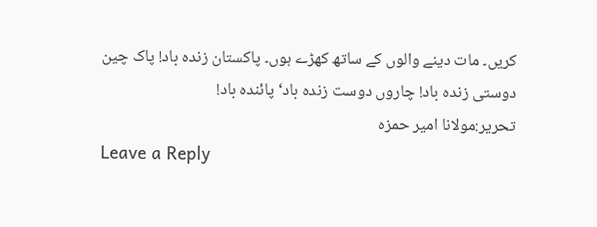کریں۔ مات دینے والوں کے ساتھ کھڑے ہوں۔ پاکستان زندہ باد! پاک چین دوستی زندہ باد! چاروں دوست زندہ باد‘ پائندہ باد!
تحریر:مولانا امیر حمزہ
Leave a Reply